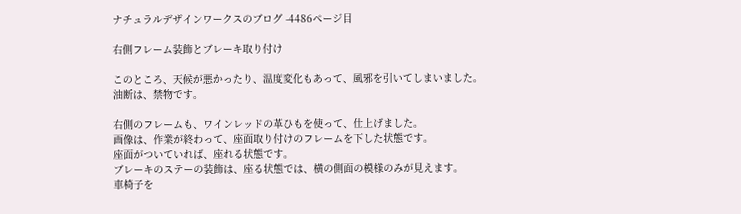ナチュラルデザインワークスのブログ -4486ページ目

右側フレーム装飾とブレーキ取り付け

このところ、天候が悪かったり、温度変化もあって、風邪を引いてしまいました。
油断は、禁物です。

右側のフレームも、ワインレッドの革ひもを使って、仕上げました。
画像は、作業が終わって、座面取り付けのフレームを下した状態です。
座面がついていれば、座れる状態です。
ブレーキのステーの装飾は、座る状態では、横の側面の模様のみが見えます。
車椅子を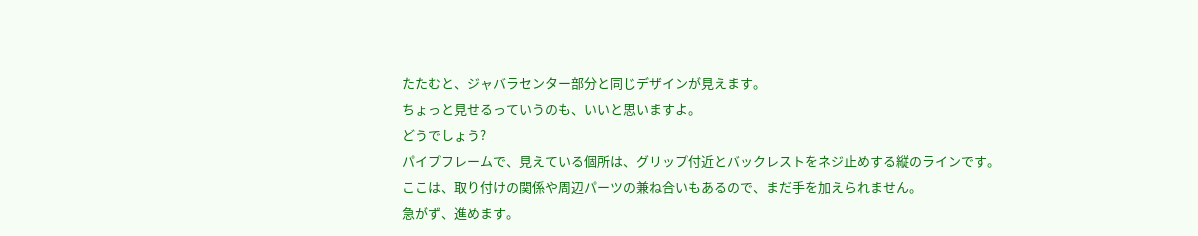たたむと、ジャバラセンター部分と同じデザインが見えます。
ちょっと見せるっていうのも、いいと思いますよ。
どうでしょう?
パイプフレームで、見えている個所は、グリップ付近とバックレストをネジ止めする縦のラインです。
ここは、取り付けの関係や周辺パーツの兼ね合いもあるので、まだ手を加えられません。
急がず、進めます。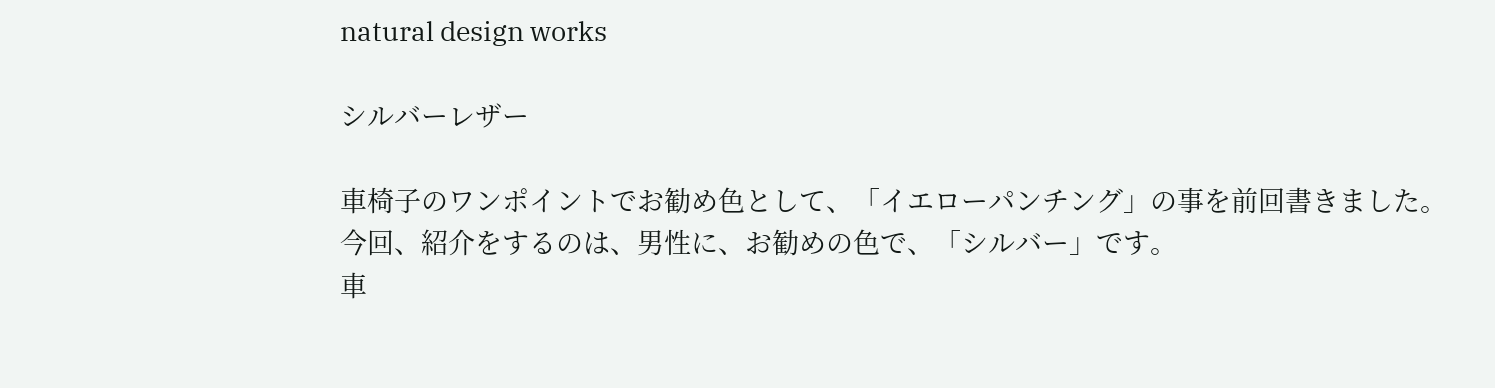natural design works

シルバーレザー

車椅子のワンポイントでお勧め色として、「イエローパンチング」の事を前回書きました。
今回、紹介をするのは、男性に、お勧めの色で、「シルバー」です。
車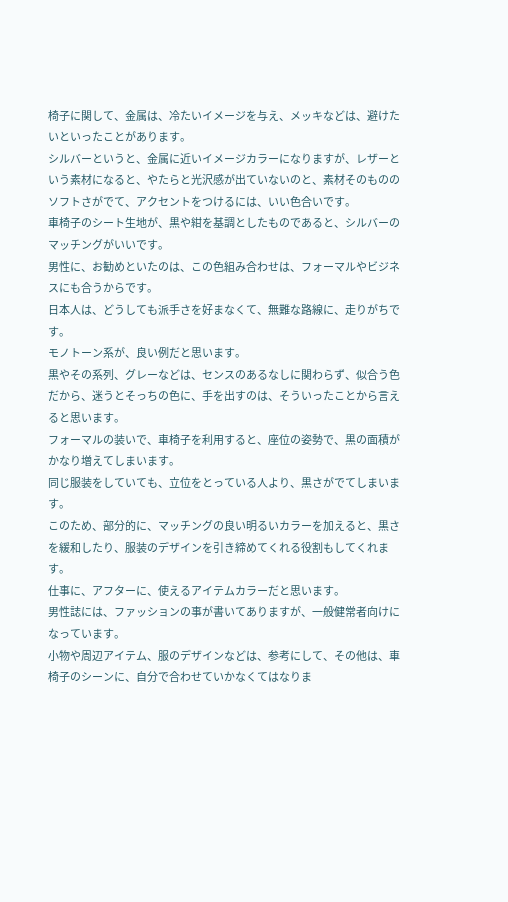椅子に関して、金属は、冷たいイメージを与え、メッキなどは、避けたいといったことがあります。
シルバーというと、金属に近いイメージカラーになりますが、レザーという素材になると、やたらと光沢感が出ていないのと、素材そのもののソフトさがでて、アクセントをつけるには、いい色合いです。
車椅子のシート生地が、黒や紺を基調としたものであると、シルバーのマッチングがいいです。
男性に、お勧めといたのは、この色組み合わせは、フォーマルやビジネスにも合うからです。
日本人は、どうしても派手さを好まなくて、無難な路線に、走りがちです。
モノトーン系が、良い例だと思います。
黒やその系列、グレーなどは、センスのあるなしに関わらず、似合う色だから、迷うとそっちの色に、手を出すのは、そういったことから言えると思います。
フォーマルの装いで、車椅子を利用すると、座位の姿勢で、黒の面積がかなり増えてしまいます。
同じ服装をしていても、立位をとっている人より、黒さがでてしまいます。
このため、部分的に、マッチングの良い明るいカラーを加えると、黒さを緩和したり、服装のデザインを引き締めてくれる役割もしてくれます。
仕事に、アフターに、使えるアイテムカラーだと思います。
男性誌には、ファッションの事が書いてありますが、一般健常者向けになっています。
小物や周辺アイテム、服のデザインなどは、参考にして、その他は、車椅子のシーンに、自分で合わせていかなくてはなりま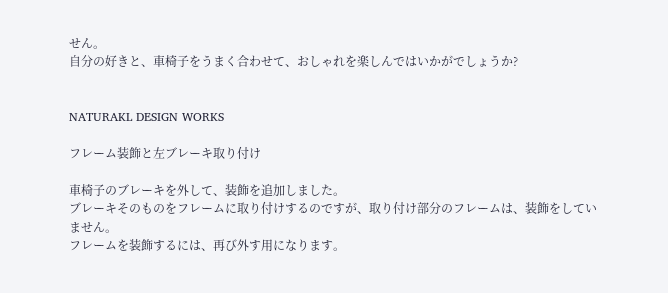せん。
自分の好きと、車椅子をうまく合わせて、おしゃれを楽しんではいかがでしょうか?


NATURAKL DESIGN WORKS

フレーム装飾と左ブレーキ取り付け

車椅子のブレーキを外して、装飾を追加しました。
ブレーキそのものをフレームに取り付けするのですが、取り付け部分のフレームは、装飾をしていません。
フレームを装飾するには、再び外す用になります。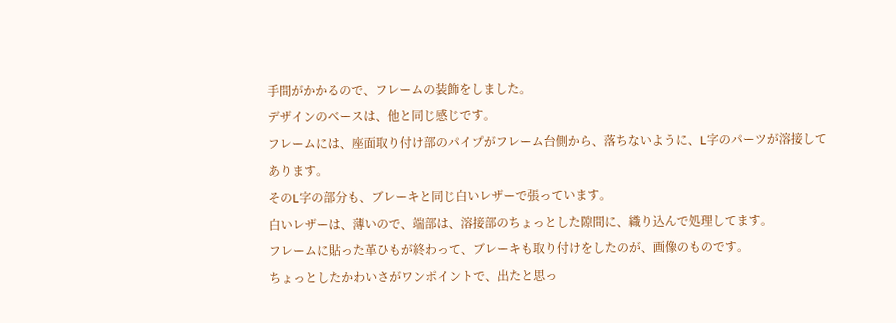手間がかかるので、フレームの装飾をしました。
デザインのベースは、他と同じ感じです。
フレームには、座面取り付け部のパイプがフレーム台側から、落ちないように、L字のパーツが溶接してあります。
そのL字の部分も、ブレーキと同じ白いレザーで張っています。
白いレザーは、薄いので、端部は、溶接部のちょっとした隙間に、織り込んで処理してます。
フレームに貼った革ひもが終わって、ブレーキも取り付けをしたのが、画像のものです。
ちょっとしたかわいさがワンポイントで、出たと思っ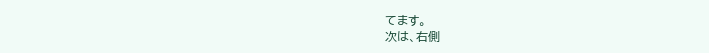てます。
次は、右側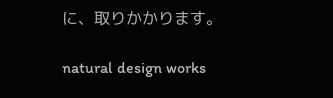に、取りかかります。

natural design works